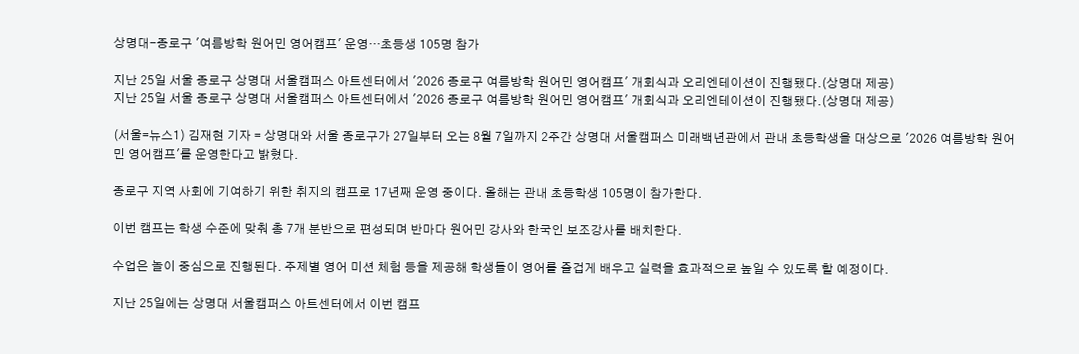상명대-종로구 '여름방학 원어민 영어캠프' 운영…초등생 105명 참가

지난 25일 서울 종로구 상명대 서울캠퍼스 아트센터에서 '2026 종로구 여름방학 원어민 영어캠프' 개회식과 오리엔테이션이 진행됐다.(상명대 제공)
지난 25일 서울 종로구 상명대 서울캠퍼스 아트센터에서 '2026 종로구 여름방학 원어민 영어캠프' 개회식과 오리엔테이션이 진행됐다.(상명대 제공)

(서울=뉴스1) 김재현 기자 = 상명대와 서울 종로구가 27일부터 오는 8월 7일까지 2주간 상명대 서울캠퍼스 미래백년관에서 관내 초등학생을 대상으로 '2026 여름방학 원어민 영어캠프'를 운영한다고 밝혔다.

종로구 지역 사회에 기여하기 위한 취지의 캠프로 17년째 운영 중이다. 올해는 관내 초등학생 105명이 참가한다.

이번 캠프는 학생 수준에 맞춰 총 7개 분반으로 편성되며 반마다 원어민 강사와 한국인 보조강사를 배치한다.

수업은 놀이 중심으로 진행된다. 주제별 영어 미션 체험 등을 제공해 학생들이 영어를 즐겁게 배우고 실력을 효과적으로 높일 수 있도록 할 예정이다.

지난 25일에는 상명대 서울캠퍼스 아트센터에서 이번 캠프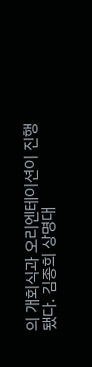의 개회식과 오리엔테이션이 진행됐다. 김종희 상명대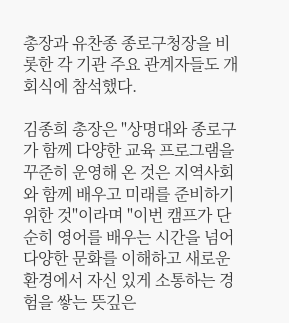총장과 유찬종 종로구청장을 비롯한 각 기관 주요 관계자들도 개회식에 참석했다.

김종희 총장은 "상명대와 종로구가 함께 다양한 교육 프로그램을 꾸준히 운영해 온 것은 지역사회와 함께 배우고 미래를 준비하기 위한 것"이라며 "이번 캠프가 단순히 영어를 배우는 시간을 넘어 다양한 문화를 이해하고 새로운 환경에서 자신 있게 소통하는 경험을 쌓는 뜻깊은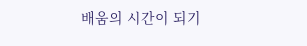배움의 시간이 되기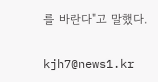를 바란다"고 말했다.

kjh7@news1.kr